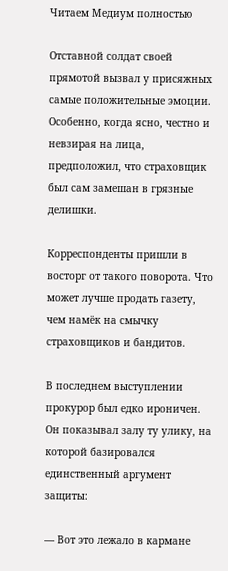Читаем Медиум полностью

Отставной солдат своей прямотой вызвал у присяжных самые положительные эмоции. Особенно, когда ясно, честно и невзирая на лица, предположил, что страховщик был сам замешан в грязные делишки.

Корреспонденты пришли в восторг от такого поворота. Что может лучше продать газету, чем намёк на смычку страховщиков и бандитов.

В последнем выступлении прокурор был едко ироничен. Он показывал залу ту улику, на которой базировался единственный аргумент защиты:

— Вот это лежало в кармане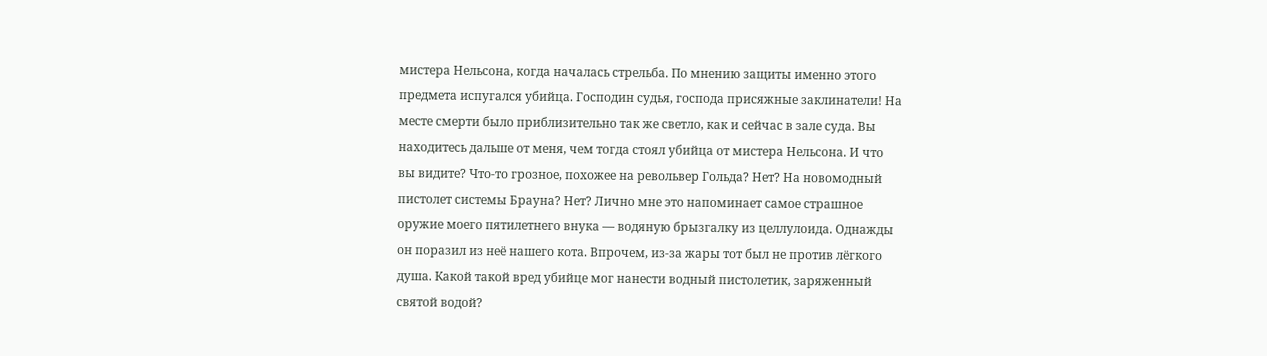мистера Нельсона, когда началась стрельба. По мнению защиты именно этого предмета испугался убийца. Господин судья, господа присяжные заклинатели! На месте смерти было приблизительно так же светло, как и сейчас в зале суда. Вы находитесь дальше от меня, чем тогда стоял убийца от мистера Нельсона. И что вы видите? Что-то грозное, похожее на револьвер Гольда? Нет? На новомодный пистолет системы Брауна? Нет? Лично мне это напоминает самое страшное оружие моего пятилетнего внука — водяную брызгалку из целлулоида. Однажды он поразил из неё нашего кота. Впрочем, из-за жары тот был не против лёгкого душа. Какой такой вред убийце мог нанести водный пистолетик, заряженный святой водой?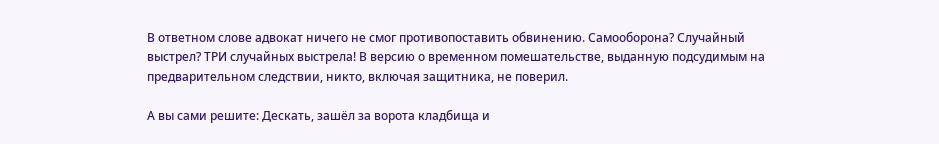В ответном слове адвокат ничего не смог противопоставить обвинению. Самооборона? Случайный выстрел? ТРИ случайных выстрела! В версию о временном помешательстве, выданную подсудимым на предварительном следствии, никто, включая защитника, не поверил.

А вы сами решите: Дескать, зашёл за ворота кладбища и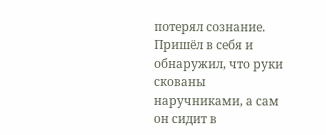потерял сознание. Пришёл в себя и обнаружил, что руки скованы наручниками, а сам он сидит в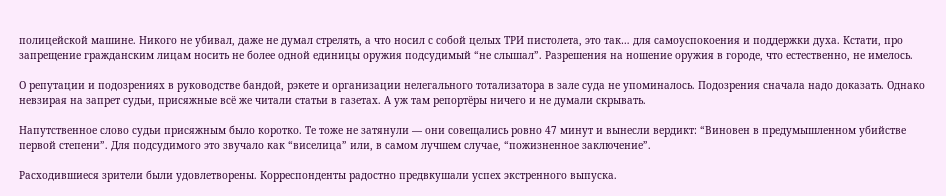полицейской машине. Никого не убивал, даже не думал стрелять, а что носил с собой целых ТРИ пистолета, это так… для самоуспокоения и поддержки духа. Кстати, про запрещение гражданским лицам носить не более одной единицы оружия подсудимый “не слышал”. Разрешения на ношение оружия в городе, что естественно, не имелось.

О репутации и подозрениях в руководстве бандой, рэкете и организации нелегального тотализатора в зале суда не упоминалось. Подозрения сначала надо доказать. Однако невзирая на запрет судьи, присяжные всё же читали статьи в газетах. А уж там репортёры ничего и не думали скрывать.

Напутственное слово судьи присяжным было коротко. Те тоже не затянули — они совещались ровно 47 минут и вынесли вердикт: “Виновен в предумышленном убийстве первой степени”. Для подсудимого это звучало как “виселица” или, в самом лучшем случае, “пожизненное заключение”.

Расходившиеся зрители были удовлетворены. Корреспонденты радостно предвкушали успех экстренного выпуска.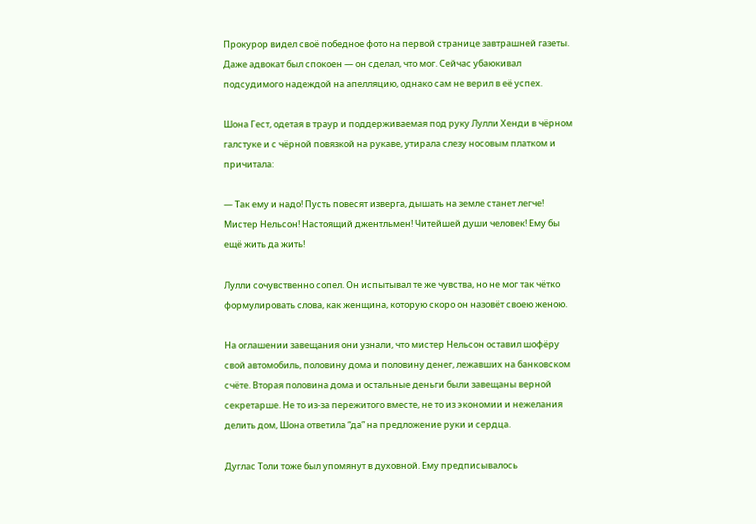Прокурор видел своё победное фото на первой странице завтрашней газеты. Даже адвокат был спокоен — он сделал, что мог. Сейчас убаюкивал подсудимого надеждой на апелляцию, однако сам не верил в её успех.

Шона Гест, одетая в траур и поддерживаемая под руку Лулли Хенди в чёрном галстуке и с чёрной повязкой на рукаве, утирала слезу носовым платком и причитала:

— Так ему и надо! Пусть повесят изверга, дышать на земле станет легче! Мистер Нельсон! Настоящий джентльмен! Читейшей души человек! Ему бы ещё жить да жить!

Лулли сочувственно сопел. Он испытывал те же чувства, но не мог так чётко формулировать слова, как женщина, которую скоро он назовёт своею женою.

На оглашении завещания они узнали, что мистер Нельсон оставил шофёру свой автомобиль, половину дома и половину денег, лежавших на банковском счёте. Вторая половина дома и остальные деньги были завещаны верной секретарше. Не то из-за пережитого вместе, не то из экономии и нежелания делить дом, Шона ответила “да” на предложение руки и сердца.

Дуглас Толи тоже был упомянут в духовной. Ему предписывалось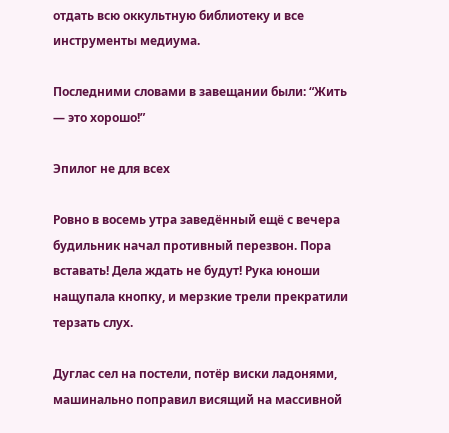отдать всю оккультную библиотеку и все инструменты медиума.

Последними словами в завещании были: “Жить — это хорошо!”

Эпилог не для всех

Ровно в восемь утра заведённый ещё с вечера будильник начал противный перезвон. Пора вставать! Дела ждать не будут! Рука юноши нащупала кнопку, и мерзкие трели прекратили терзать слух.

Дуглас сел на постели, потёр виски ладонями, машинально поправил висящий на массивной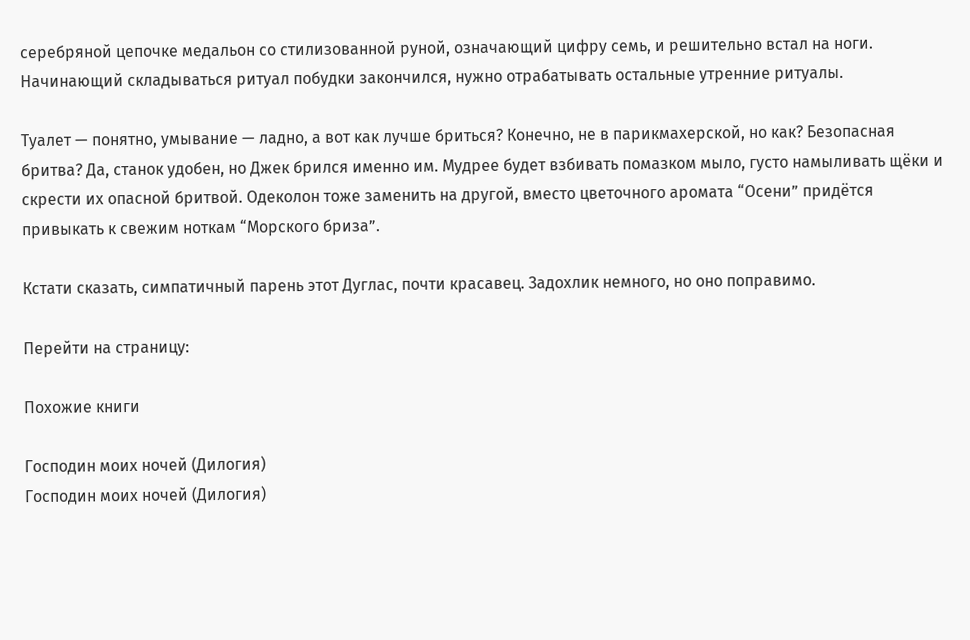серебряной цепочке медальон со стилизованной руной, означающий цифру семь, и решительно встал на ноги. Начинающий складываться ритуал побудки закончился, нужно отрабатывать остальные утренние ритуалы.

Туалет — понятно, умывание — ладно, а вот как лучше бриться? Конечно, не в парикмахерской, но как? Безопасная бритва? Да, станок удобен, но Джек брился именно им. Мудрее будет взбивать помазком мыло, густо намыливать щёки и скрести их опасной бритвой. Одеколон тоже заменить на другой, вместо цветочного аромата “Осени” придётся привыкать к свежим ноткам “Морского бриза”.

Кстати сказать, симпатичный парень этот Дуглас, почти красавец. Задохлик немного, но оно поправимо.

Перейти на страницу:

Похожие книги

Господин моих ночей (Дилогия)
Господин моих ночей (Дилогия)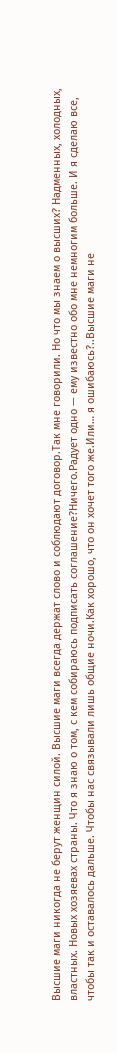Высшие маги никогда не берут женщин силой. Высшие маги всегда держат слово и соблюдают договор.Так мне говорили. Но что мы знаем о высших? Надменных, холодных, властных. Новых хозяевах страны. Что я знаю о том, с кем собираюсь подписать соглашение?Ничего.Радует одно — ему известно обо мне немногим больше. И я сделаю все, чтобы так и оставалось дальше. Чтобы нас связывали лишь общие ночи.Как хорошо, что он хочет того же.Или… я ошибаюсь?..Высшие маги не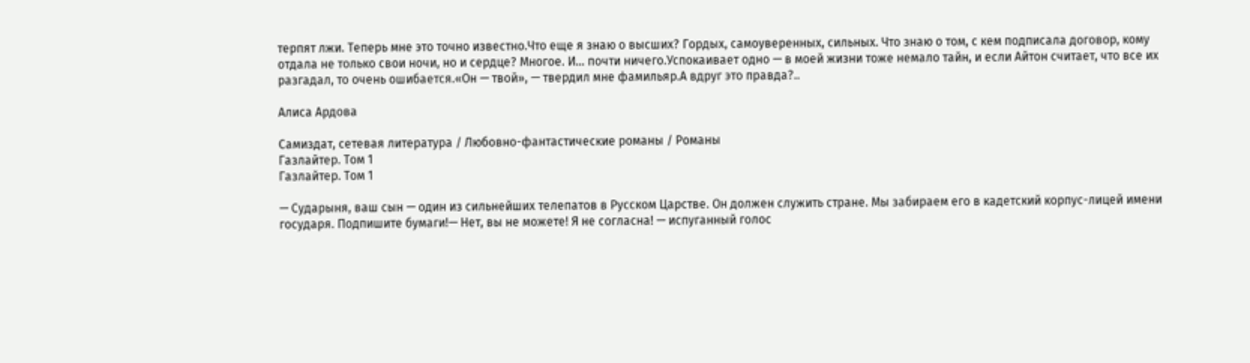терпят лжи. Теперь мне это точно известно.Что еще я знаю о высших? Гордых, самоуверенных, сильных. Что знаю о том, с кем подписала договор, кому отдала не только свои ночи, но и сердце? Многое. И… почти ничего.Успокаивает одно — в моей жизни тоже немало тайн, и если Айтон считает, что все их разгадал, то очень ошибается.«Он — твой», — твердил мне фамильяр.А вдруг это правда?..

Алиса Ардова

Самиздат, сетевая литература / Любовно-фантастические романы / Романы
Газлайтер. Том 1
Газлайтер. Том 1

— Сударыня, ваш сын — один из сильнейших телепатов в Русском Царстве. Он должен служить стране. Мы забираем его в кадетский корпус-лицей имени государя. Подпишите бумаги!— Нет, вы не можете! Я не согласна! — испуганный голос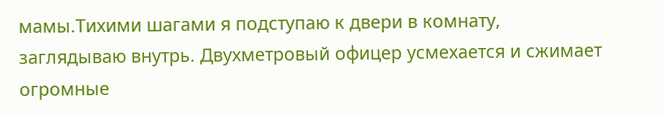мамы.Тихими шагами я подступаю к двери в комнату, заглядываю внутрь. Двухметровый офицер усмехается и сжимает огромные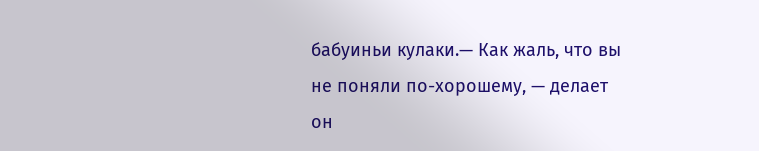бабуиньи кулаки.— Как жаль, что вы не поняли по-хорошему, — делает он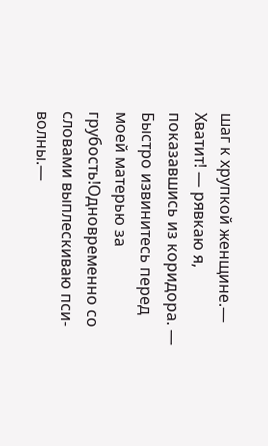шаг к хрупкой женщине.— Хватит! — рявкаю я, показавшись из коридора. — Быстро извинитесь перед моей матерью за грубость!Одновременно со словами выплескиваю пси-волны.—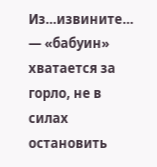Из…извините… — «бабуин» хватается за горло, не в силах остановить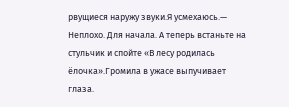рвущиеся наружу звуки.Я усмехаюсь.— Неплохо. Для начала. А теперь встаньте на стульчик и спойте «В лесу родилась ёлочка».Громила в ужасе выпучивает глаза.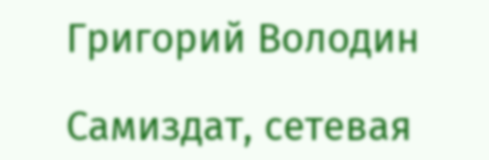Григорий Володин

Самиздат, сетевая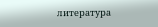литература